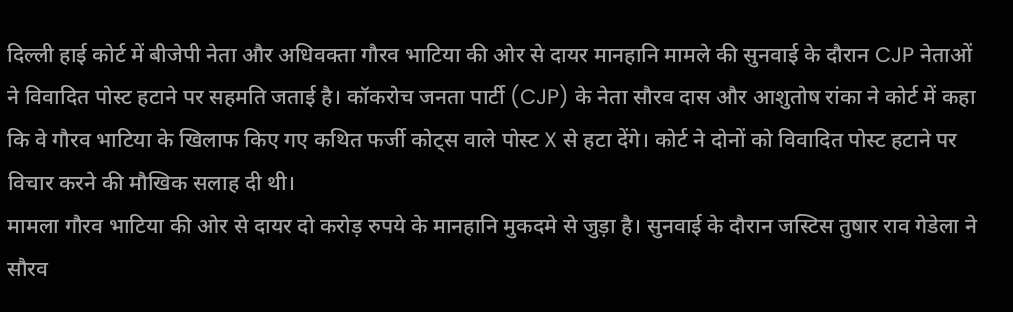दिल्ली हाई कोर्ट में बीजेपी नेता और अधिवक्ता गौरव भाटिया की ओर से दायर मानहानि मामले की सुनवाई के दौरान CJP नेताओं ने विवादित पोस्ट हटाने पर सहमति जताई है। कॉकरोच जनता पार्टी (CJP) के नेता सौरव दास और आशुतोष रांका ने कोर्ट में कहा कि वे गौरव भाटिया के खिलाफ किए गए कथित फर्जी कोट्स वाले पोस्ट X से हटा देंगे। कोर्ट ने दोनों को विवादित पोस्ट हटाने पर विचार करने की मौखिक सलाह दी थी।
मामला गौरव भाटिया की ओर से दायर दो करोड़ रुपये के मानहानि मुकदमे से जुड़ा है। सुनवाई के दौरान जस्टिस तुषार राव गेडेला ने सौरव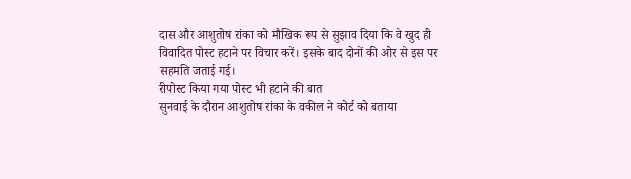दास और आशुतोष रांका को मौखिक रूप से सुझाव दिया कि वे खुद ही विवादित पोस्ट हटाने पर विचार करें। इसके बाद दोनों की ओर से इस पर सहमति जताई गई।
रीपोस्ट किया गया पोस्ट भी हटाने की बात
सुनवाई के दौरान आशुतोष रांका के वकील ने कोर्ट को बताया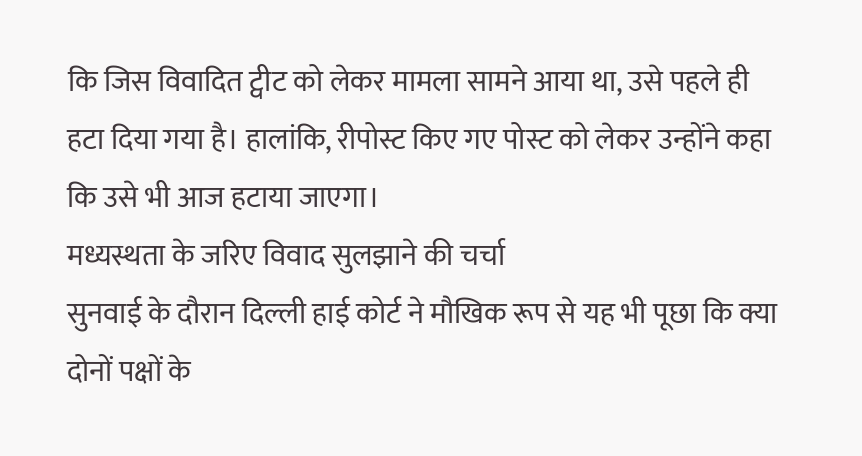कि जिस विवादित ट्वीट को लेकर मामला सामने आया था, उसे पहले ही हटा दिया गया है। हालांकि, रीपोस्ट किए गए पोस्ट को लेकर उन्होंने कहा कि उसे भी आज हटाया जाएगा।
मध्यस्थता के जरिए विवाद सुलझाने की चर्चा
सुनवाई के दौरान दिल्ली हाई कोर्ट ने मौखिक रूप से यह भी पूछा कि क्या दोनों पक्षों के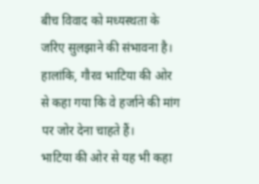बीच विवाद को मध्यस्थता के जरिए सुलझाने की संभावना है। हालांकि, गौरव भाटिया की ओर से कहा गया कि वे हर्जाने की मांग पर जोर देना चाहते हैं।
भाटिया की ओर से यह भी कहा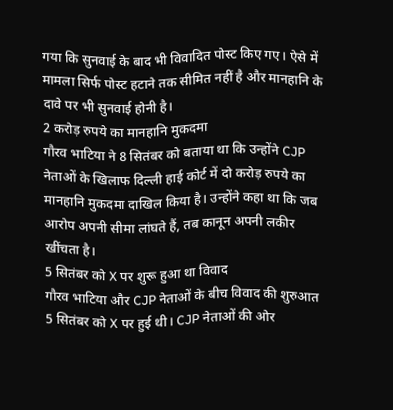गया कि सुनवाई के बाद भी विवादित पोस्ट किए गए। ऐसे में मामला सिर्फ पोस्ट हटाने तक सीमित नहीं है और मानहानि के दावे पर भी सुनवाई होनी है।
2 करोड़ रुपये का मानहानि मुकदमा
गौरव भाटिया ने 8 सितंबर को बताया था कि उन्होंने CJP नेताओं के खिलाफ दिल्ली हाई कोर्ट में दो करोड़ रुपये का मानहानि मुकदमा दाखिल किया है। उन्होंने कहा था कि जब आरोप अपनी सीमा लांघते हैं, तब कानून अपनी लकीर खींचता है।
5 सितंबर को X पर शुरू हुआ था विवाद
गौरव भाटिया और CJP नेताओं के बीच विवाद की शुरुआत 5 सितंबर को X पर हुई थी। CJP नेताओं की ओर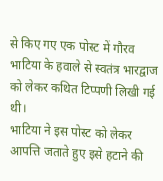से किए गए एक पोस्ट में गौरव भाटिया के हवाले से स्वतंत्र भारद्वाज को लेकर कथित टिप्पणी लिखी गई थी।
भाटिया ने इस पोस्ट को लेकर आपत्ति जताते हुए इसे हटाने की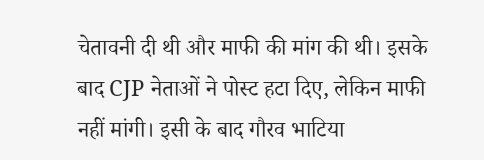चेतावनी दी थी और माफी की मांग की थी। इसके बाद CJP नेताओं ने पोस्ट हटा दिए, लेकिन माफी नहीं मांगी। इसी के बाद गौरव भाटिया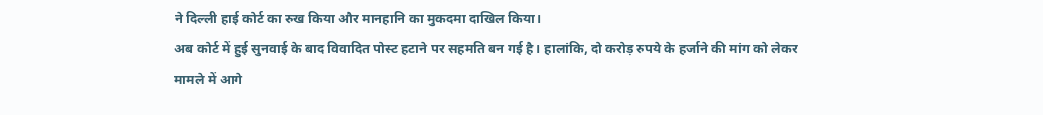ने दिल्ली हाई कोर्ट का रुख किया और मानहानि का मुकदमा दाखिल किया।
अब कोर्ट में हुई सुनवाई के बाद विवादित पोस्ट हटाने पर सहमति बन गई है। हालांकि, दो करोड़ रुपये के हर्जाने की मांग को लेकर मामले में आगे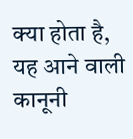क्या होता है, यह आने वाली कानूनी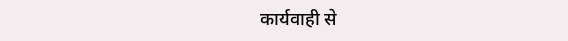कार्यवाही से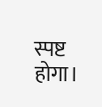स्पष्ट होगा।